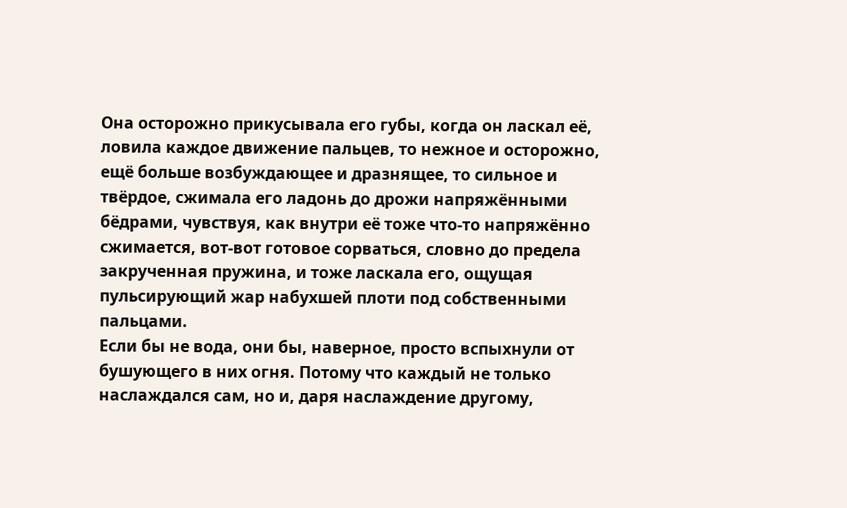Она осторожно прикусывала его губы, когда он ласкал её, ловила каждое движение пальцев, то нежное и осторожно, ещё больше возбуждающее и дразнящее, то сильное и твёрдое, сжимала его ладонь до дрожи напряжёнными бёдрами, чувствуя, как внутри её тоже что-то напряжённо сжимается, вот-вот готовое сорваться, словно до предела закрученная пружина, и тоже ласкала его, ощущая пульсирующий жар набухшей плоти под собственными пальцами.
Если бы не вода, они бы, наверное, просто вспыхнули от бушующего в них огня. Потому что каждый не только наслаждался сам, но и, даря наслаждение другому,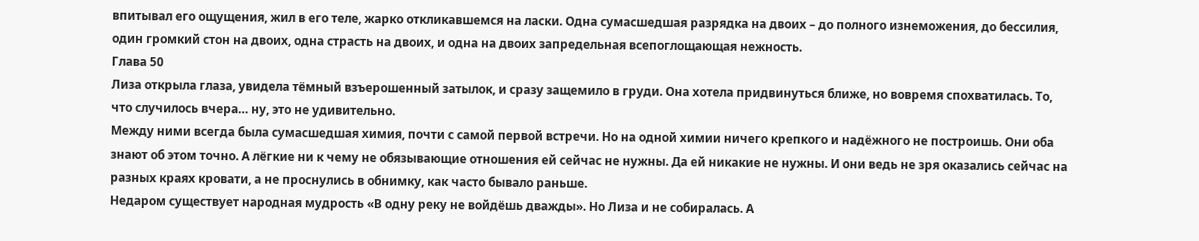впитывал его ощущения, жил в его теле, жарко откликавшемся на ласки. Одна сумасшедшая разрядка на двоих – до полного изнеможения, до бессилия, один громкий стон на двоих, одна страсть на двоих, и одна на двоих запредельная всепоглощающая нежность.
Глава 50
Лиза открыла глаза, увидела тёмный взъерошенный затылок, и сразу защемило в груди. Она хотела придвинуться ближе, но вовремя спохватилась. То, что случилось вчера… ну, это не удивительно.
Между ними всегда была сумасшедшая химия, почти с самой первой встречи. Но на одной химии ничего крепкого и надёжного не построишь. Они оба знают об этом точно. А лёгкие ни к чему не обязывающие отношения ей сейчас не нужны. Да ей никакие не нужны. И они ведь не зря оказались сейчас на разных краях кровати, а не проснулись в обнимку, как часто бывало раньше.
Недаром существует народная мудрость «В одну реку не войдёшь дважды». Но Лиза и не собиралась. А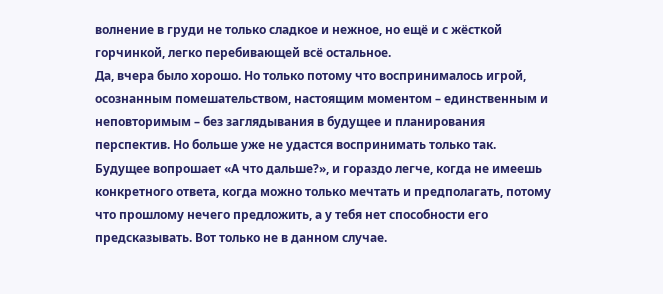волнение в груди не только сладкое и нежное, но ещё и с жёсткой горчинкой, легко перебивающей всё остальное.
Да, вчера было хорошо. Но только потому что воспринималось игрой, осознанным помешательством, настоящим моментом – единственным и неповторимым – без заглядывания в будущее и планирования перспектив. Но больше уже не удастся воспринимать только так.
Будущее вопрошает «А что дальше?», и гораздо легче, когда не имеешь конкретного ответа, когда можно только мечтать и предполагать, потому что прошлому нечего предложить, а у тебя нет способности его предсказывать. Вот только не в данном случае.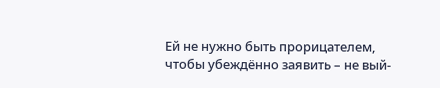Ей не нужно быть прорицателем, чтобы убеждённо заявить – не вый-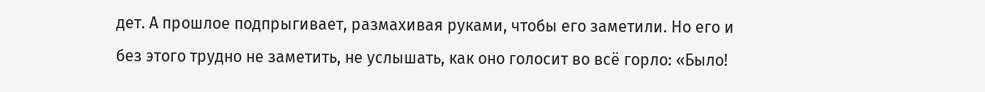дет. А прошлое подпрыгивает, размахивая руками, чтобы его заметили. Но его и без этого трудно не заметить, не услышать, как оно голосит во всё горло: «Было!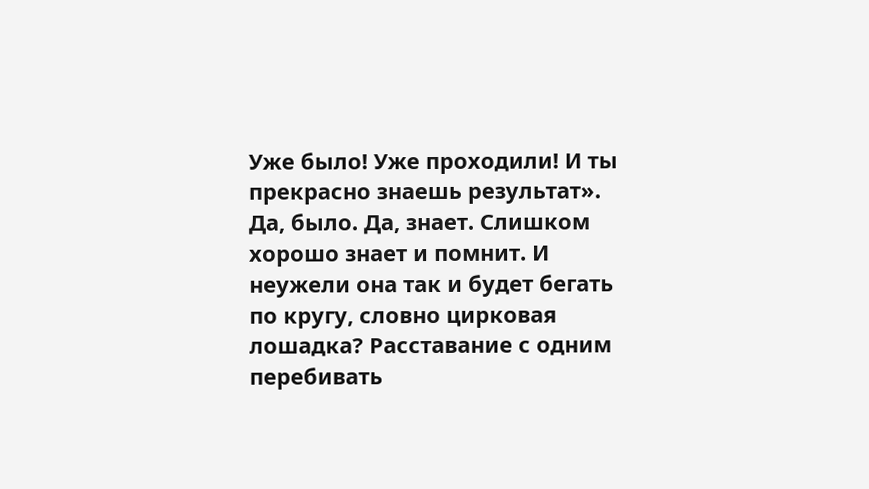Уже было! Уже проходили! И ты прекрасно знаешь результат».
Да, было. Да, знает. Слишком хорошо знает и помнит. И неужели она так и будет бегать по кругу, словно цирковая лошадка? Расставание с одним перебивать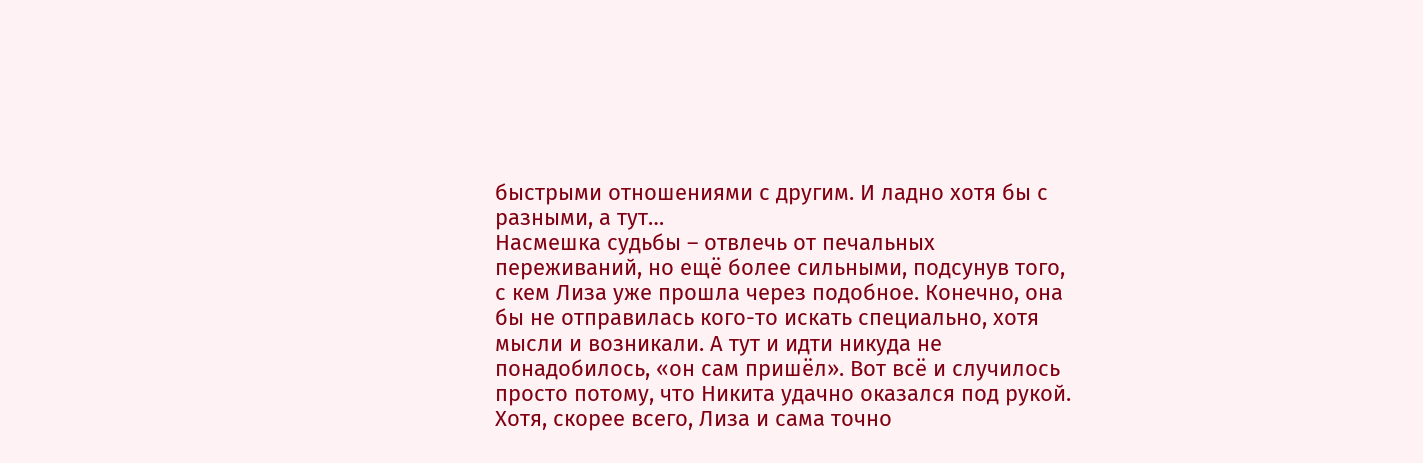быстрыми отношениями с другим. И ладно хотя бы с разными, а тут…
Насмешка судьбы – отвлечь от печальных переживаний, но ещё более сильными, подсунув того, с кем Лиза уже прошла через подобное. Конечно, она бы не отправилась кого-то искать специально, хотя мысли и возникали. А тут и идти никуда не понадобилось, «он сам пришёл». Вот всё и случилось просто потому, что Никита удачно оказался под рукой.
Хотя, скорее всего, Лиза и сама точно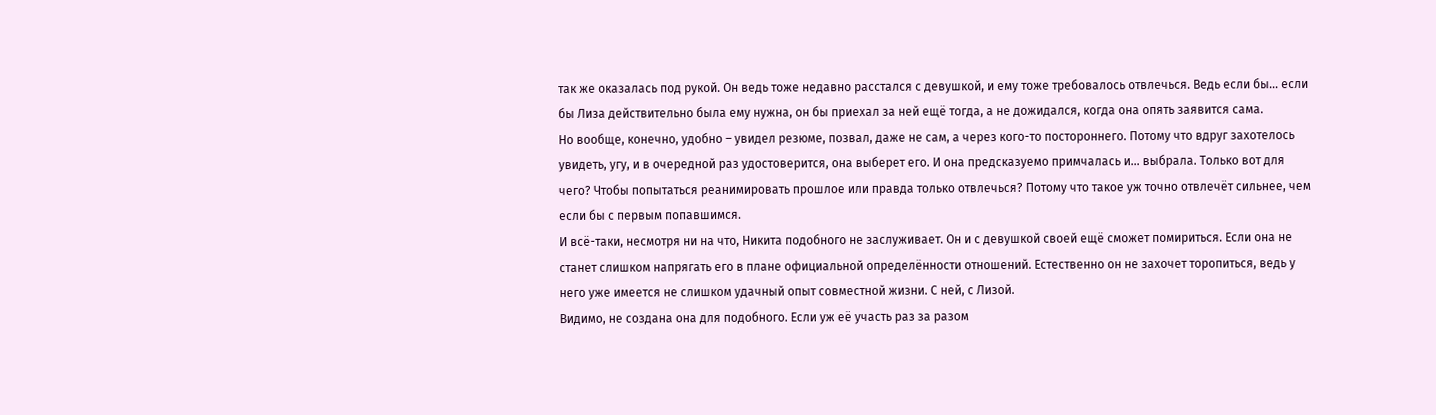так же оказалась под рукой. Он ведь тоже недавно расстался с девушкой, и ему тоже требовалось отвлечься. Ведь если бы… если бы Лиза действительно была ему нужна, он бы приехал за ней ещё тогда, а не дожидался, когда она опять заявится сама.
Но вообще, конечно, удобно – увидел резюме, позвал, даже не сам, а через кого-то постороннего. Потому что вдруг захотелось увидеть, угу, и в очередной раз удостоверится, она выберет его. И она предсказуемо примчалась и… выбрала. Только вот для чего? Чтобы попытаться реанимировать прошлое или правда только отвлечься? Потому что такое уж точно отвлечёт сильнее, чем если бы с первым попавшимся.
И всё-таки, несмотря ни на что, Никита подобного не заслуживает. Он и с девушкой своей ещё сможет помириться. Если она не станет слишком напрягать его в плане официальной определённости отношений. Естественно он не захочет торопиться, ведь у него уже имеется не слишком удачный опыт совместной жизни. С ней, с Лизой.
Видимо, не создана она для подобного. Если уж её участь раз за разом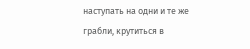наступать на одни и те же грабли, крутиться в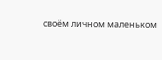своём личном маленьком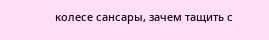колесе сансары, зачем тащить с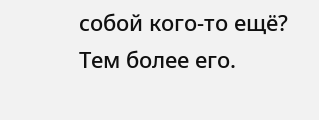собой кого-то ещё? Тем более его.